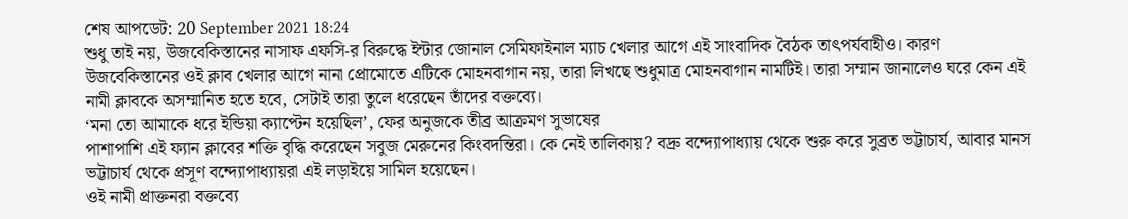শেষ আপডেট: 20 September 2021 18:24
শুধু তাই নয়, উজবেকিস্তানের নাসাফ এফসি-র বিরুদ্ধে ইন্টার জোনাল সেমিফাইনাল ম্যাচ খেলার আগে এই সাংবাদিক বৈঠক তাৎপর্যবাহীও। কারণ উজবেকিস্তানের ওই ক্লাব খেলার আগে নানা প্রোমোতে এটিকে মোহনবাগান নয়, তারা লিখছে শুধুমাত্র মোহনবাগান নামটিই। তারা সম্মান জানালেও ঘরে কেন এই নামী ক্লাবকে অসম্মানিত হতে হবে, সেটাই তারা তুলে ধরেছেন তাঁদের বক্তব্যে।
‘মনা তো আমাকে ধরে ইন্ডিয়া ক্যাপ্টেন হয়েছিল’, ফের অনুজকে তীব্র আক্রমণ সুভাষের
পাশাপাশি এই ফ্যান ক্লাবের শক্তি বৃদ্ধি করেছেন সবুজ মেরুনের কিংবদন্তিরা। কে নেই তালিকায়? বদ্রু বন্দ্যোপাধ্যায় থেকে শুরু করে সুব্রত ভট্টাচার্য, আবার মানস ভট্টাচার্য থেকে প্রসূণ বন্দ্যোপাধ্যায়রা এই লড়াইয়ে সামিল হয়েছেন।
ওই নামী প্রাক্তনরা বক্তব্যে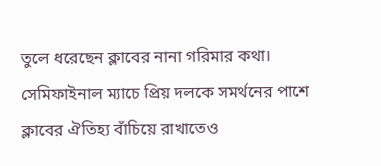তুলে ধরেছেন ক্লাবের নানা গরিমার কথা। সেমিফাইনাল ম্যাচে প্রিয় দলকে সমর্থনের পাশে ক্লাবের ঐতিহ্য বাঁচিয়ে রাখাতেও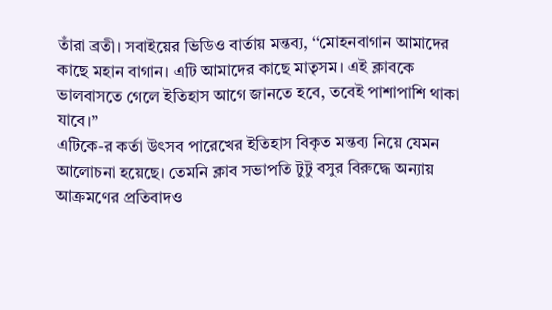তাঁরা ব্রতী। সবাইয়ের ভিডিও বার্তায় মন্তব্য, ‘‘মোহনবাগান আমাদের কাছে মহান বাগান। এটি আমাদের কাছে মাতৃসম। এই ক্লাবকে ভালবাসতে গেলে ইতিহাস আগে জানতে হবে, তবেই পাশাপাশি থাকা যাবে।’’
এটিকে-র কর্তা উৎসব পারেখের ইতিহাস বিকৃত মন্তব্য নিয়ে যেমন আলোচনা হয়েছে। তেমনি ক্লাব সভাপতি টুটু বসুর বিরুদ্ধে অন্যায় আক্রমণের প্রতিবাদও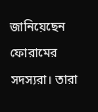জানিয়েছেন ফোরামের সদস্যরা। তারা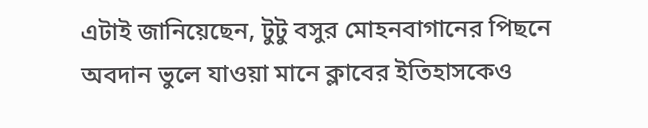এটাই জানিয়েছেন, টুটু বসুর মোহনবাগানের পিছনে অবদান ভুলে যাওয়া মানে ক্লাবের ইতিহাসকেও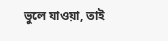ভুলে যাওয়া, তাই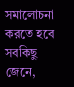সমালোচনা করতে হবে সবকিছু জেনে,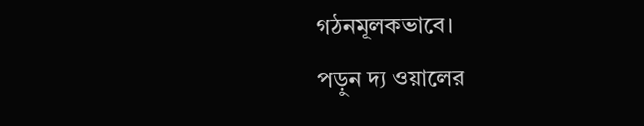গঠনমূলকভাবে।
পড়ুন দ্য ওয়ালের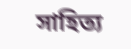সাহিত্য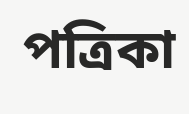পত্রিকা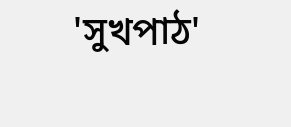'সুখপাঠ'